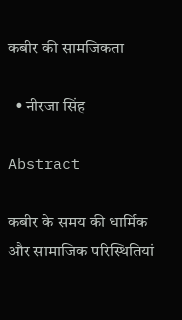कबीर की सामजिकता

  • नीरजा सिंह

Abstract

कबीर के समय की धार्मिक और सामाजिक परिस्थितियां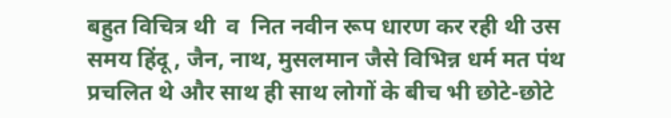बहुत विचित्र थी  व  नित नवीन रूप धारण कर रही थी उस समय हिंदू , जैन, नाथ, मुसलमान जैसे विभिन्न धर्म मत पंथ प्रचलित थे और साथ ही साथ लोगों के बीच भी छोटे-छोटे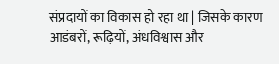संप्रदायों का विकास हो रहा था | जिसके कारण आडंबरों, रूढ़ियों, अंधविश्वास और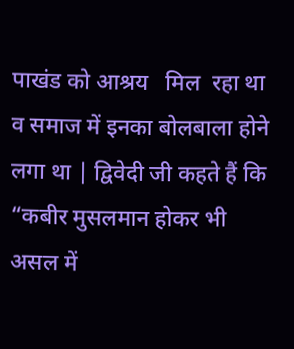पाखंड को आश्रय   मिल  रहा था व समाज में इनका बोलबाला होने लगा था | द्विवेदी जी कहते हैं कि “कबीर मुसलमान होकर भी असल में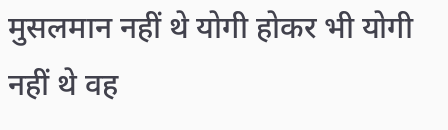मुसलमान नहीं थे योगी होकर भी योगी नहीं थे वह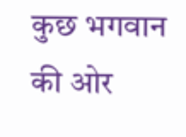कुछ भगवान की ओर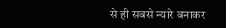से ही सबसे न्यारे बनाकर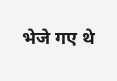भेजे गए थे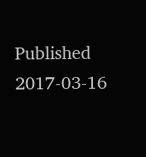Published
2017-03-16